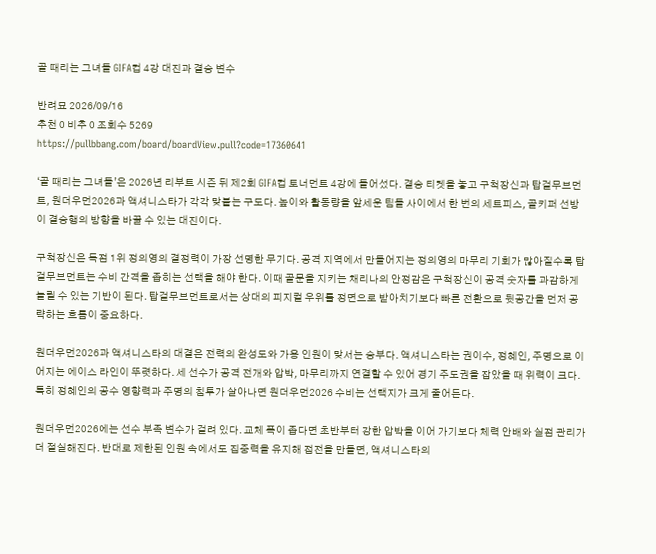골 때리는 그녀들 GIFA컵 4강 대진과 결승 변수

반려묘 2026/09/16
추천 0 비추 0 조회수 5269
https://pullbbang.com/board/boardView.pull?code=17360641

‘골 때리는 그녀들’은 2026년 리부트 시즌 뒤 제2회 GIFA컵 토너먼트 4강에 들어섰다. 결승 티켓을 놓고 구척장신과 탑걸무브먼트, 원더우먼2026과 액셔니스타가 각각 맞붙는 구도다. 높이와 활동량을 앞세운 팀들 사이에서 한 번의 세트피스, 골키퍼 선방이 결승행의 방향을 바꿀 수 있는 대진이다.

구척장신은 득점 1위 정의영의 결정력이 가장 선명한 무기다. 공격 지역에서 만들어지는 정의영의 마무리 기회가 많아질수록 탑걸무브먼트는 수비 간격을 좁히는 선택을 해야 한다. 이때 골문을 지키는 채리나의 안정감은 구척장신이 공격 숫자를 과감하게 늘릴 수 있는 기반이 된다. 탑걸무브먼트로서는 상대의 피지컬 우위를 정면으로 받아치기보다 빠른 전환으로 뒷공간을 먼저 공략하는 흐름이 중요하다.

원더우먼2026과 액셔니스타의 대결은 전력의 완성도와 가용 인원이 맞서는 승부다. 액셔니스타는 권이수, 정혜인, 주명으로 이어지는 에이스 라인이 뚜렷하다. 세 선수가 공격 전개와 압박, 마무리까지 연결할 수 있어 경기 주도권을 잡았을 때 위력이 크다. 특히 정혜인의 공수 영향력과 주명의 침투가 살아나면 원더우먼2026 수비는 선택지가 크게 줄어든다.

원더우먼2026에는 선수 부족 변수가 걸려 있다. 교체 폭이 좁다면 초반부터 강한 압박을 이어 가기보다 체력 안배와 실점 관리가 더 절실해진다. 반대로 제한된 인원 속에서도 집중력을 유지해 접전을 만들면, 액셔니스타의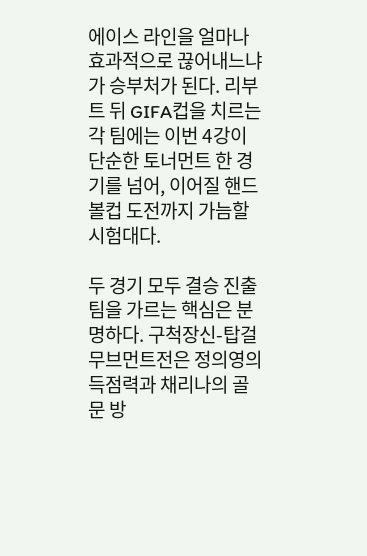에이스 라인을 얼마나 효과적으로 끊어내느냐가 승부처가 된다. 리부트 뒤 GIFA컵을 치르는 각 팀에는 이번 4강이 단순한 토너먼트 한 경기를 넘어, 이어질 핸드볼컵 도전까지 가늠할 시험대다.

두 경기 모두 결승 진출팀을 가르는 핵심은 분명하다. 구척장신-탑걸무브먼트전은 정의영의 득점력과 채리나의 골문 방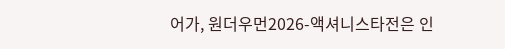어가, 원더우먼2026-액셔니스타전은 인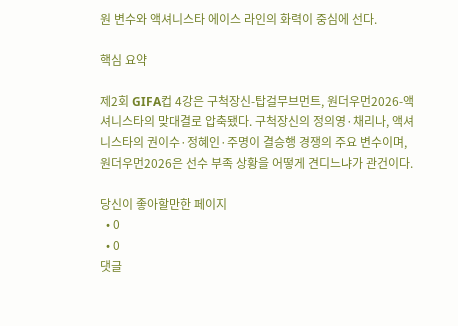원 변수와 액셔니스타 에이스 라인의 화력이 중심에 선다.

핵심 요약

제2회 GIFA컵 4강은 구척장신-탑걸무브먼트, 원더우먼2026-액셔니스타의 맞대결로 압축됐다. 구척장신의 정의영·채리나, 액셔니스타의 권이수·정혜인·주명이 결승행 경쟁의 주요 변수이며, 원더우먼2026은 선수 부족 상황을 어떻게 견디느냐가 관건이다.

당신이 좋아할만한 페이지
  • 0
  • 0
댓글